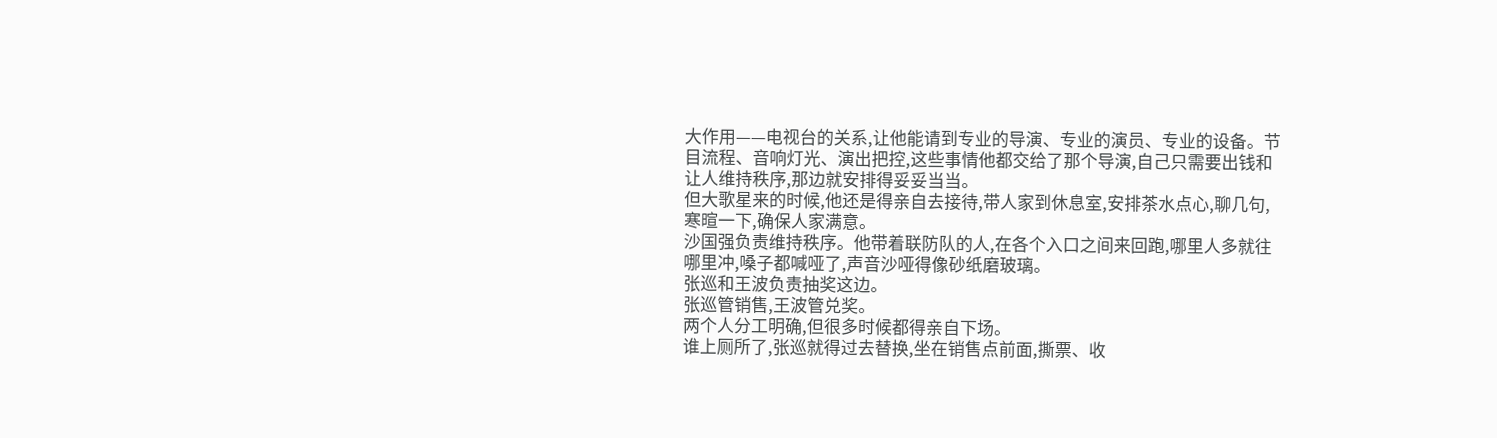大作用——电视台的关系,让他能请到专业的导演、专业的演员、专业的设备。节目流程、音响灯光、演出把控,这些事情他都交给了那个导演,自己只需要出钱和让人维持秩序,那边就安排得妥妥当当。
但大歌星来的时候,他还是得亲自去接待,带人家到休息室,安排茶水点心,聊几句,寒暄一下,确保人家满意。
沙国强负责维持秩序。他带着联防队的人,在各个入口之间来回跑,哪里人多就往哪里冲,嗓子都喊哑了,声音沙哑得像砂纸磨玻璃。
张巡和王波负责抽奖这边。
张巡管销售,王波管兑奖。
两个人分工明确,但很多时候都得亲自下场。
谁上厕所了,张巡就得过去替换,坐在销售点前面,撕票、收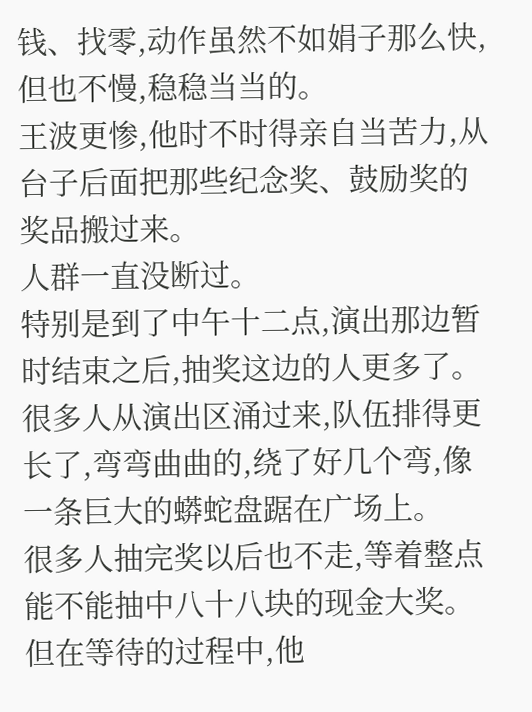钱、找零,动作虽然不如娟子那么快,但也不慢,稳稳当当的。
王波更惨,他时不时得亲自当苦力,从台子后面把那些纪念奖、鼓励奖的奖品搬过来。
人群一直没断过。
特别是到了中午十二点,演出那边暂时结束之后,抽奖这边的人更多了。
很多人从演出区涌过来,队伍排得更长了,弯弯曲曲的,绕了好几个弯,像一条巨大的蟒蛇盘踞在广场上。
很多人抽完奖以后也不走,等着整点能不能抽中八十八块的现金大奖。
但在等待的过程中,他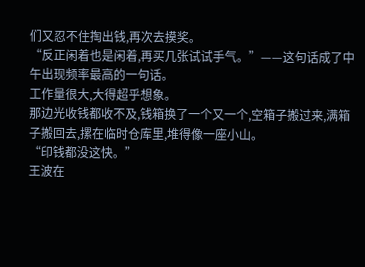们又忍不住掏出钱,再次去摸奖。
“反正闲着也是闲着,再买几张试试手气。”——这句话成了中午出现频率最高的一句话。
工作量很大,大得超乎想象。
那边光收钱都收不及,钱箱换了一个又一个,空箱子搬过来,满箱子搬回去,摞在临时仓库里,堆得像一座小山。
“印钱都没这快。”
王波在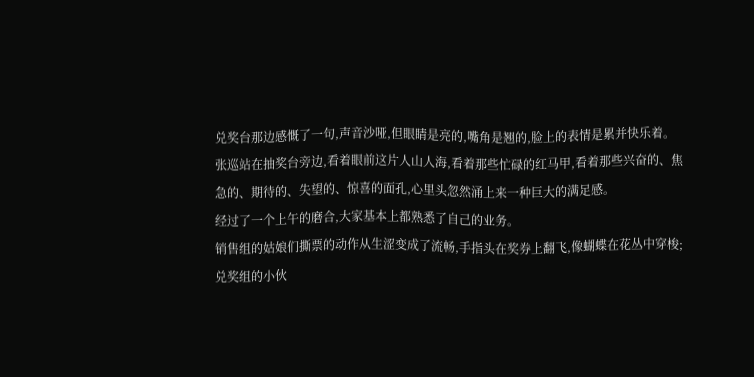兑奖台那边感慨了一句,声音沙哑,但眼睛是亮的,嘴角是翘的,脸上的表情是累并快乐着。
张巡站在抽奖台旁边,看着眼前这片人山人海,看着那些忙碌的红马甲,看着那些兴奋的、焦急的、期待的、失望的、惊喜的面孔,心里头忽然涌上来一种巨大的满足感。
经过了一个上午的磨合,大家基本上都熟悉了自己的业务。
销售组的姑娘们撕票的动作从生涩变成了流畅,手指头在奖券上翻飞,像蝴蝶在花丛中穿梭;
兑奖组的小伙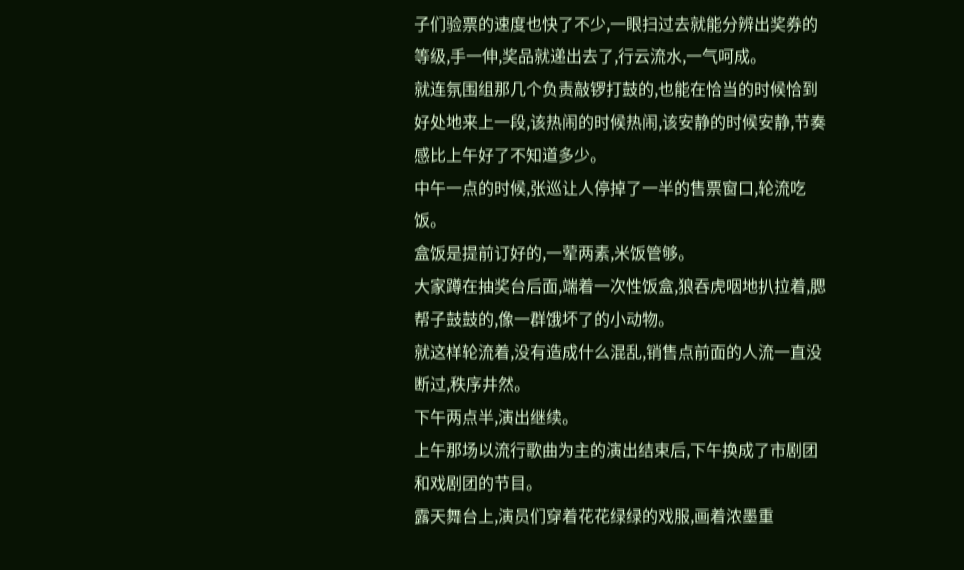子们验票的速度也快了不少,一眼扫过去就能分辨出奖券的等级,手一伸,奖品就递出去了,行云流水,一气呵成。
就连氛围组那几个负责敲锣打鼓的,也能在恰当的时候恰到好处地来上一段,该热闹的时候热闹,该安静的时候安静,节奏感比上午好了不知道多少。
中午一点的时候,张巡让人停掉了一半的售票窗口,轮流吃饭。
盒饭是提前订好的,一荤两素,米饭管够。
大家蹲在抽奖台后面,端着一次性饭盒,狼吞虎咽地扒拉着,腮帮子鼓鼓的,像一群饿坏了的小动物。
就这样轮流着,没有造成什么混乱,销售点前面的人流一直没断过,秩序井然。
下午两点半,演出继续。
上午那场以流行歌曲为主的演出结束后,下午换成了市剧团和戏剧团的节目。
露天舞台上,演员们穿着花花绿绿的戏服,画着浓墨重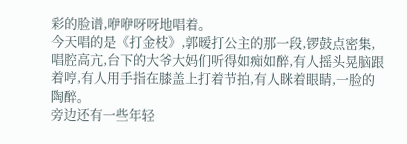彩的脸谱,咿咿呀呀地唱着。
今天唱的是《打金枝》,郭暧打公主的那一段,锣鼓点密集,唱腔高亢,台下的大爷大妈们听得如痴如醉,有人摇头晃脑跟着哼,有人用手指在膝盖上打着节拍,有人眯着眼睛,一脸的陶醉。
旁边还有一些年轻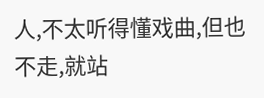人,不太听得懂戏曲,但也不走,就站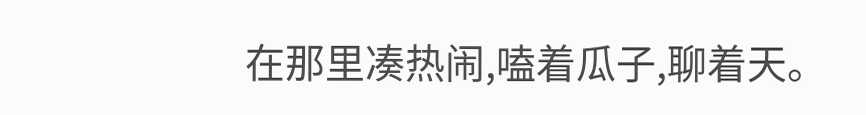在那里凑热闹,嗑着瓜子,聊着天。